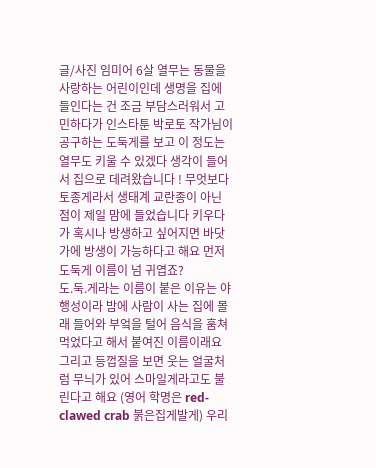글/사진 임미어 6살 열무는 동물을 사랑하는 어린이인데 생명을 집에 들인다는 건 조금 부담스러워서 고민하다가 인스타툰 박로토 작가님이 공구하는 도둑게를 보고 이 정도는 열무도 키울 수 있겠다 생각이 들어서 집으로 데려왔습니다 ! 무엇보다 토종게라서 생태계 교란종이 아닌 점이 제일 맘에 들었습니다 키우다가 혹시나 방생하고 싶어지면 바닷가에 방생이 가능하다고 해요 먼저 도둑게 이름이 넘 귀엽죠?
도.둑.게라는 이름이 붙은 이유는 야행성이라 밤에 사람이 사는 집에 몰래 들어와 부엌을 털어 음식을 훔쳐먹었다고 해서 붙여진 이름이래요 그리고 등껍질을 보면 웃는 얼굴처럼 무늬가 있어 스마일게라고도 불린다고 해요 (영어 학명은 red-clawed crab 붉은집게발게) 우리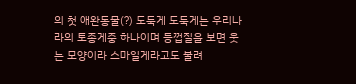의 첫 애완동물(?) 도둑게 도둑게는 우리나라의 토종게중 하나이며 등껍질을 보면 웃는 모양이라 스마일게라고도 불려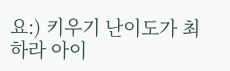요:) 키우기 난이도가 최하라 아이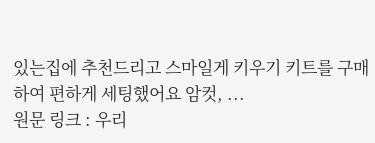있는집에 추천드리고 스마일게 키우기 키트를 구매하여 편하게 세팅했어요 암컷, ...
원문 링크 : 우리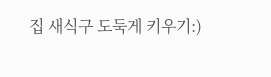집 새식구 도둑게 키우기:)